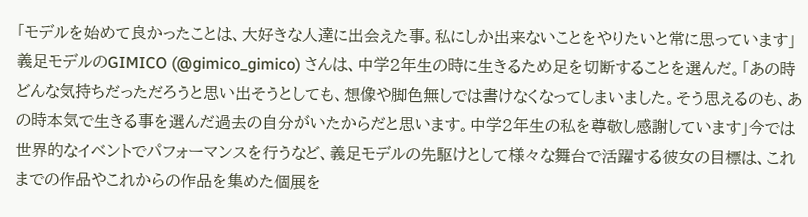「モデルを始めて良かったことは、大好きな人達に出会えた事。私にしか出来ないことをやりたいと常に思っています」義足モデルのGIMICO (@gimico_gimico) さんは、中学2年生の時に生きるため足を切断することを選んだ。「あの時どんな気持ちだっただろうと思い出そうとしても、想像や脚色無しでは書けなくなってしまいました。そう思えるのも、あの時本気で生きる事を選んだ過去の自分がいたからだと思います。中学2年生の私を尊敬し感謝しています」今では世界的なイベントでパフォーマンスを行うなど、義足モデルの先駆けとして様々な舞台で活躍する彼女の目標は、これまでの作品やこれからの作品を集めた個展を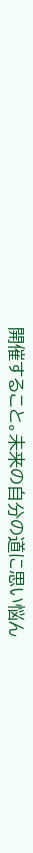開催すること。未来の自分の道に思い悩ん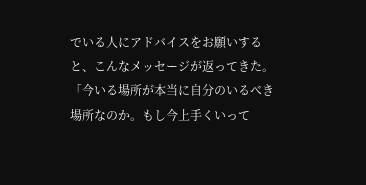でいる人にアドバイスをお願いすると、こんなメッセージが返ってきた。「今いる場所が本当に自分のいるべき場所なのか。もし今上手くいって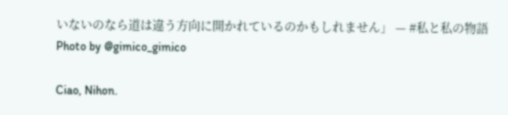いないのなら道は違う方向に開かれているのかもしれません」 — #私と私の物語
Photo by @gimico_gimico

Ciao, Nihon.